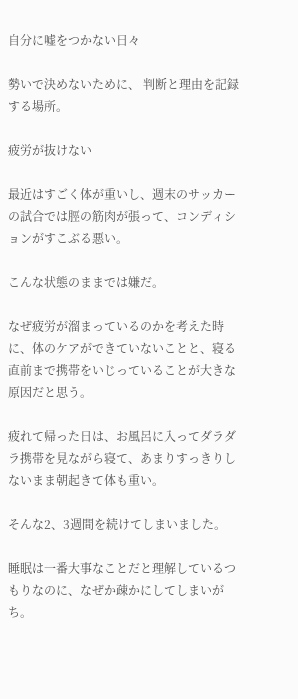自分に嘘をつかない日々

勢いで決めないために、 判断と理由を記録する場所。

疲労が抜けない

最近はすごく体が重いし、週末のサッカーの試合では脛の筋肉が張って、コンディションがすこぶる悪い。

こんな状態のままでは嫌だ。

なぜ疲労が溜まっているのかを考えた時に、体のケアができていないことと、寝る直前まで携帯をいじっていることが大きな原因だと思う。

疲れて帰った日は、お風呂に入ってダラダラ携帯を見ながら寝て、あまりすっきりしないまま朝起きて体も重い。

そんな2、3週間を続けてしまいました。

睡眠は一番大事なことだと理解しているつもりなのに、なぜか疎かにしてしまいがち。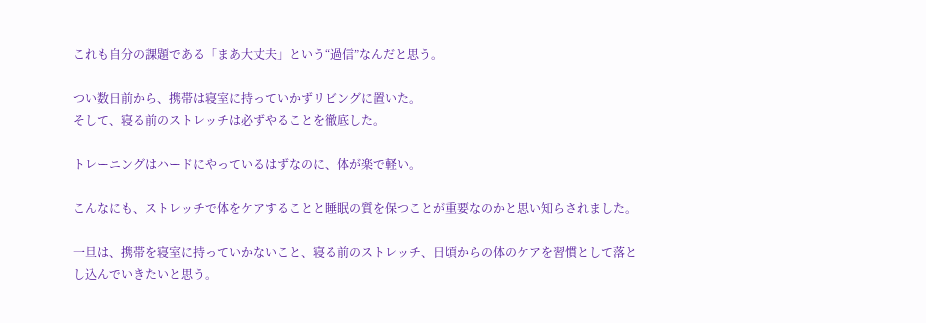これも自分の課題である「まあ大丈夫」という“過信”なんだと思う。

つい数日前から、携帯は寝室に持っていかずリビングに置いた。
そして、寝る前のストレッチは必ずやることを徹底した。

トレーニングはハードにやっているはずなのに、体が楽で軽い。

こんなにも、ストレッチで体をケアすることと睡眠の質を保つことが重要なのかと思い知らされました。

一旦は、携帯を寝室に持っていかないこと、寝る前のストレッチ、日頃からの体のケアを習慣として落とし込んでいきたいと思う。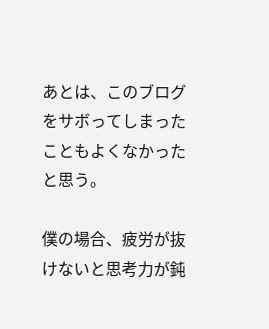あとは、このブログをサボってしまったこともよくなかったと思う。

僕の場合、疲労が抜けないと思考力が鈍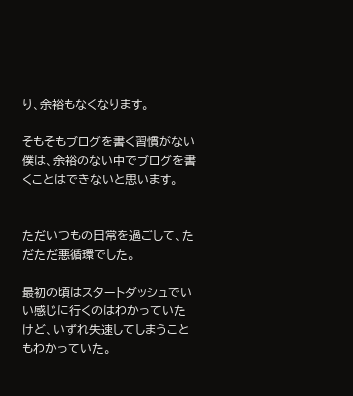り、余裕もなくなります。

そもそもブログを書く習慣がない僕は、余裕のない中でブログを書くことはできないと思います。


ただいつもの日常を過ごして、ただただ悪循環でした。

最初の頃はスタートダッシュでいい感じに行くのはわかっていたけど、いずれ失速してしまうこともわかっていた。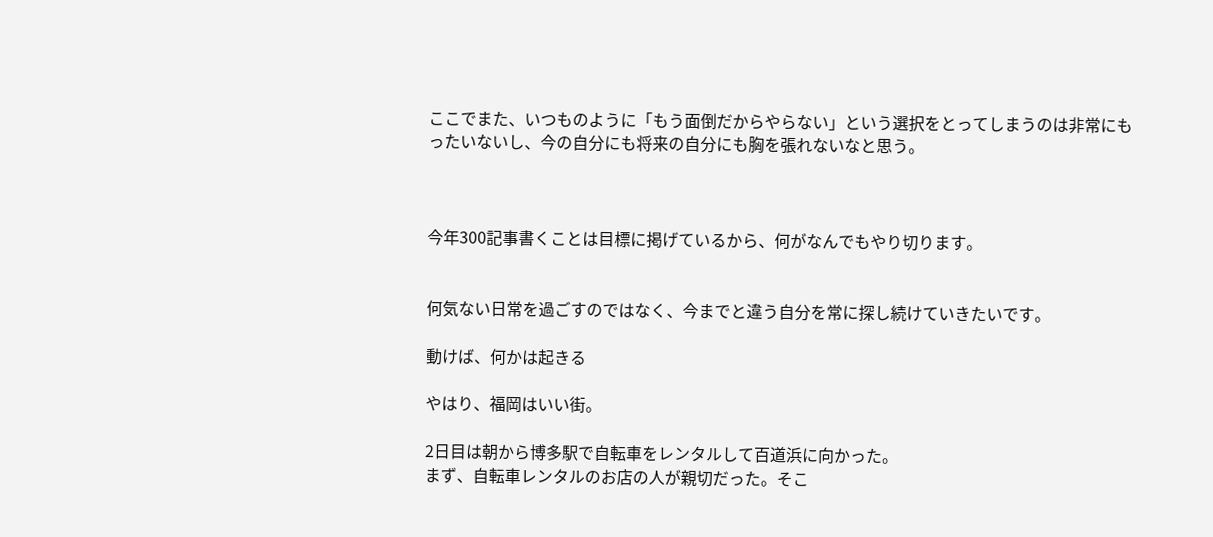ここでまた、いつものように「もう面倒だからやらない」という選択をとってしまうのは非常にもったいないし、今の自分にも将来の自分にも胸を張れないなと思う。



今年300記事書くことは目標に掲げているから、何がなんでもやり切ります。


何気ない日常を過ごすのではなく、今までと違う自分を常に探し続けていきたいです。

動けば、何かは起きる

やはり、福岡はいい街。

2日目は朝から博多駅で自転車をレンタルして百道浜に向かった。
まず、自転車レンタルのお店の人が親切だった。そこ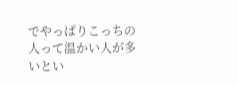でやっぱりこっちの人って温かい人が多いとい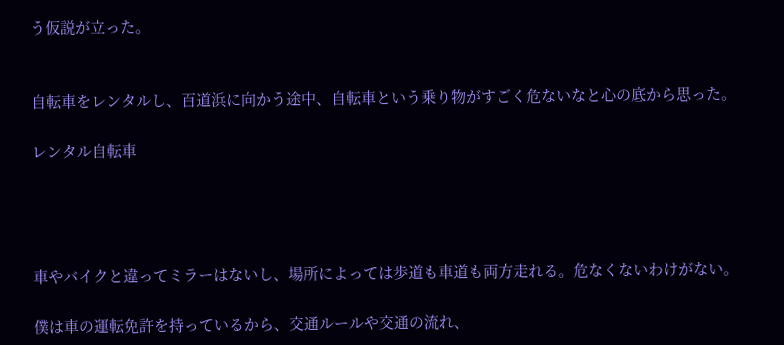う仮説が立った。


自転車をレンタルし、百道浜に向かう途中、自転車という乗り物がすごく危ないなと心の底から思った。

レンタル自転車




車やバイクと違ってミラーはないし、場所によっては歩道も車道も両方走れる。危なくないわけがない。

僕は車の運転免許を持っているから、交通ルールや交通の流れ、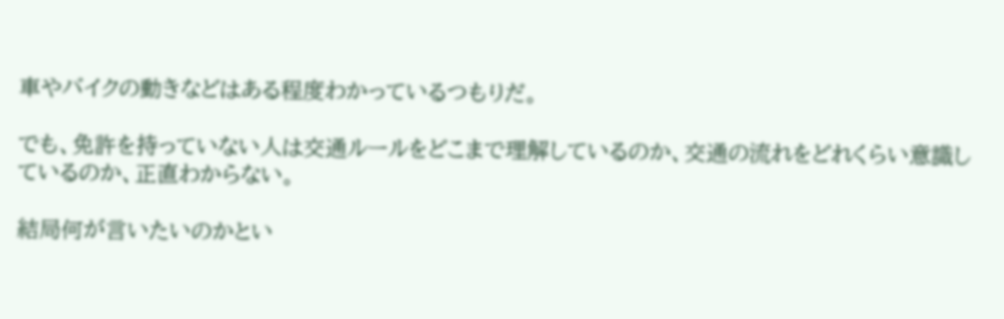車やバイクの動きなどはある程度わかっているつもりだ。

でも、免許を持っていない人は交通ルールをどこまで理解しているのか、交通の流れをどれくらい意識しているのか、正直わからない。

結局何が言いたいのかとい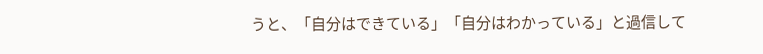うと、「自分はできている」「自分はわかっている」と過信して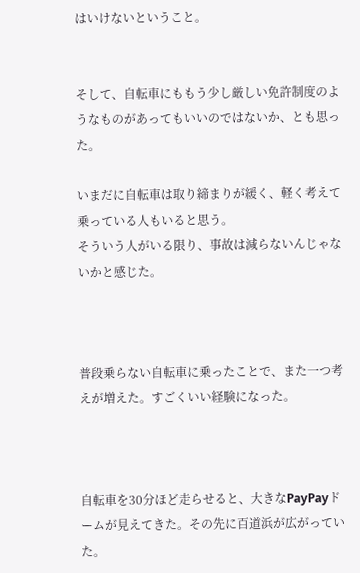はいけないということ。


そして、自転車にももう少し厳しい免許制度のようなものがあってもいいのではないか、とも思った。

いまだに自転車は取り締まりが緩く、軽く考えて乗っている人もいると思う。
そういう人がいる限り、事故は減らないんじゃないかと感じた。



普段乗らない自転車に乗ったことで、また一つ考えが増えた。すごくいい経験になった。



自転車を30分ほど走らせると、大きなPayPayドームが見えてきた。その先に百道浜が広がっていた。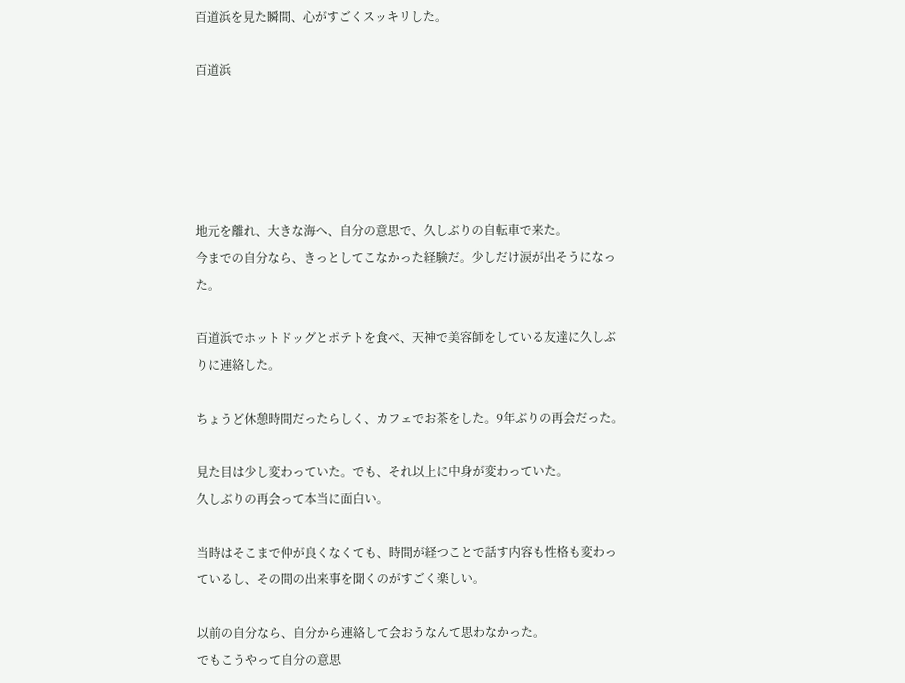百道浜を見た瞬間、心がすごくスッキリした。

百道浜





地元を離れ、大きな海へ、自分の意思で、久しぶりの自転車で来た。
今までの自分なら、きっとしてこなかった経験だ。少しだけ涙が出そうになった。

百道浜でホットドッグとポテトを食べ、天神で美容師をしている友達に久しぶりに連絡した。

ちょうど休憩時間だったらしく、カフェでお茶をした。9年ぶりの再会だった。

見た目は少し変わっていた。でも、それ以上に中身が変わっていた。
久しぶりの再会って本当に面白い。

当時はそこまで仲が良くなくても、時間が経つことで話す内容も性格も変わっているし、その間の出来事を聞くのがすごく楽しい。

以前の自分なら、自分から連絡して会おうなんて思わなかった。
でもこうやって自分の意思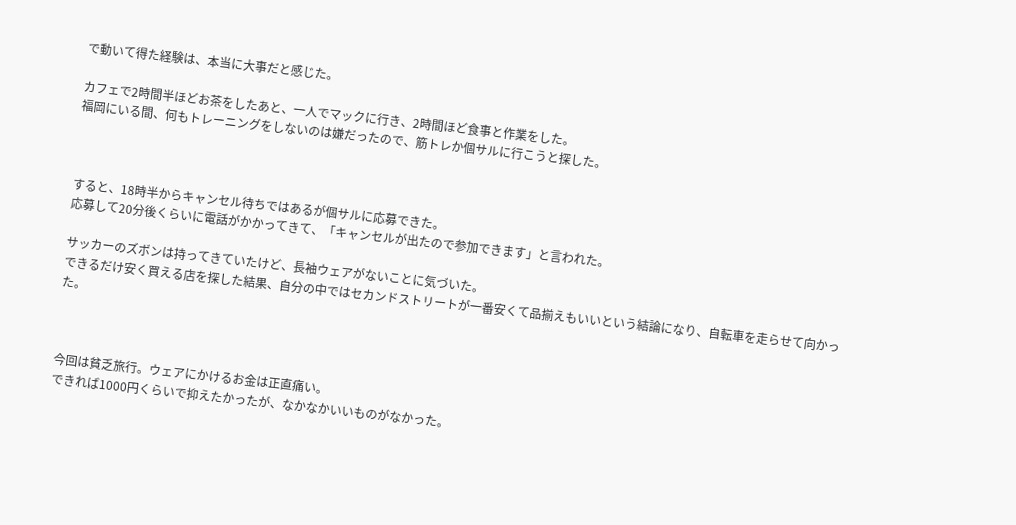で動いて得た経験は、本当に大事だと感じた。

カフェで2時間半ほどお茶をしたあと、一人でマックに行き、2時間ほど食事と作業をした。
福岡にいる間、何もトレーニングをしないのは嫌だったので、筋トレか個サルに行こうと探した。



すると、18時半からキャンセル待ちではあるが個サルに応募できた。
応募して20分後くらいに電話がかかってきて、「キャンセルが出たので参加できます」と言われた。

サッカーのズボンは持ってきていたけど、長袖ウェアがないことに気づいた。
できるだけ安く買える店を探した結果、自分の中ではセカンドストリートが一番安くて品揃えもいいという結論になり、自転車を走らせて向かった。



今回は貧乏旅行。ウェアにかけるお金は正直痛い。
できれば1000円くらいで抑えたかったが、なかなかいいものがなかった。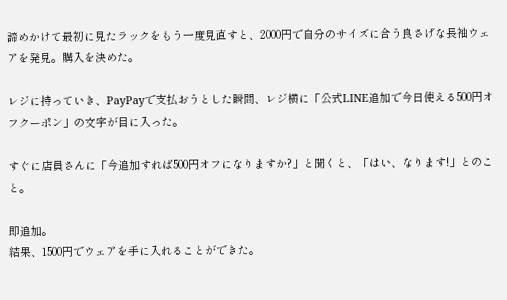諦めかけて最初に見たラックをもう一度見直すと、2000円で自分のサイズに合う良さげな長袖ウェアを発見。購入を決めた。

レジに持っていき、PayPayで支払おうとした瞬間、レジ横に「公式LINE追加で今日使える500円オフクーポン」の文字が目に入った。

すぐに店員さんに「今追加すれば500円オフになりますか?」と聞くと、「はい、なります!」とのこと。

即追加。
結果、1500円でウェアを手に入れることができた。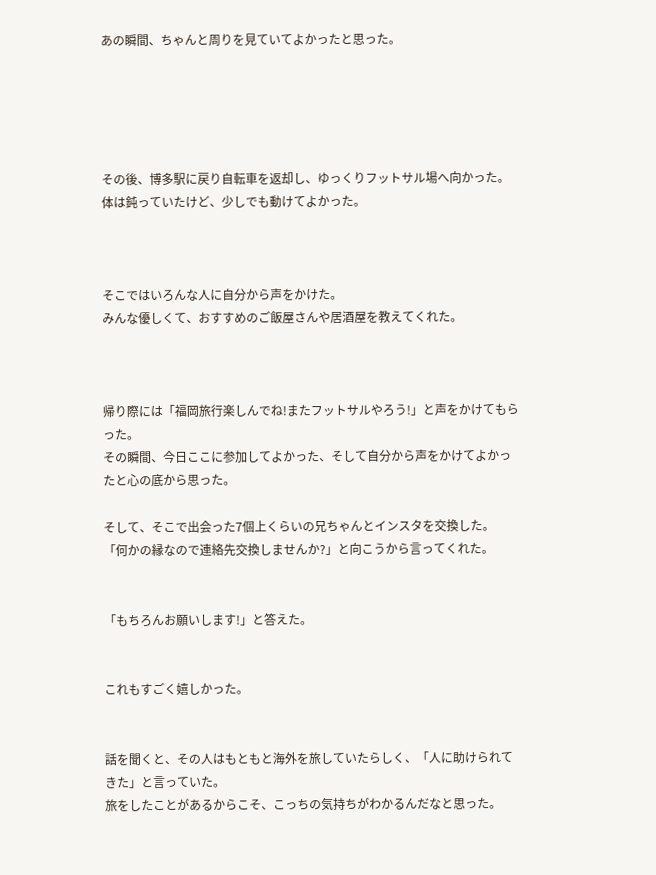あの瞬間、ちゃんと周りを見ていてよかったと思った。





その後、博多駅に戻り自転車を返却し、ゆっくりフットサル場へ向かった。
体は鈍っていたけど、少しでも動けてよかった。



そこではいろんな人に自分から声をかけた。
みんな優しくて、おすすめのご飯屋さんや居酒屋を教えてくれた。



帰り際には「福岡旅行楽しんでね!またフットサルやろう!」と声をかけてもらった。
その瞬間、今日ここに参加してよかった、そして自分から声をかけてよかったと心の底から思った。

そして、そこで出会った7個上くらいの兄ちゃんとインスタを交換した。
「何かの縁なので連絡先交換しませんか?」と向こうから言ってくれた。


「もちろんお願いします!」と答えた。


これもすごく嬉しかった。


話を聞くと、その人はもともと海外を旅していたらしく、「人に助けられてきた」と言っていた。
旅をしたことがあるからこそ、こっちの気持ちがわかるんだなと思った。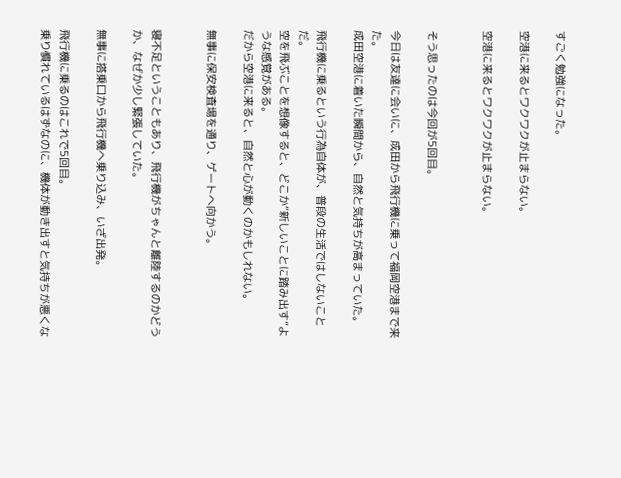すごく勉強になった。

空港に来るとワクワクが止まらない。

空港に来るとワクワクが止まらない。


そう思ったのは今回が5回目。

今日は友達に会いに、成田から飛行機に乗って福岡空港まで来た。
成田空港に着いた瞬間から、自然と気持ちが高まっていた。

飛行機に乗るという行為自体が、普段の生活ではしないことだ。
空を飛ぶことを想像すると、どこか“新しいことに踏み出す”ような感覚がある。
だから空港に来ると、自然と心が動くのかもしれない。

無事に保安検査場を通り、ゲートへ向かう。


寝不足ということもあり、飛行機がちゃんと離陸するのかどうか、なぜか少し緊張していた。

無事に搭乗口から飛行機へ乗り込み、いざ出発。

飛行機に乗るのはこれで5回目。
乗り慣れているはずなのに、機体が動き出すと気持ちが悪くな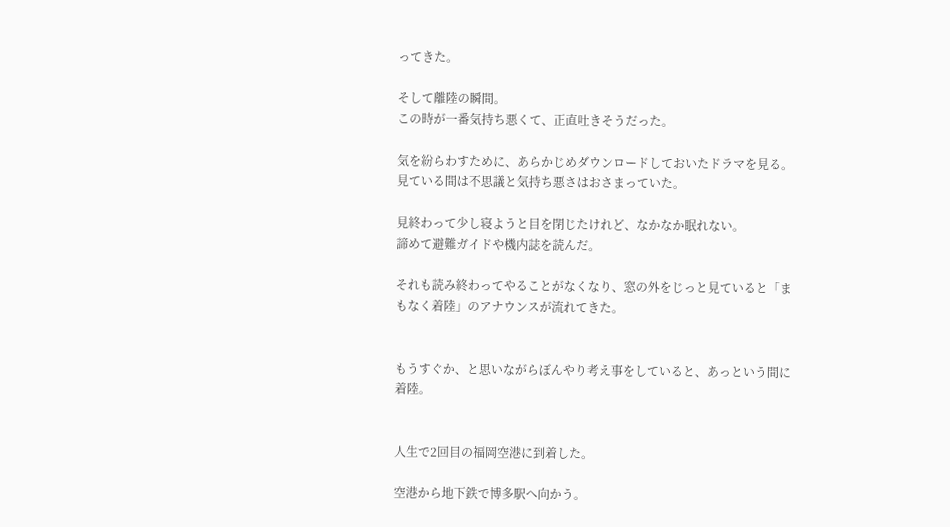ってきた。

そして離陸の瞬間。
この時が一番気持ち悪くて、正直吐きそうだった。

気を紛らわすために、あらかじめダウンロードしておいたドラマを見る。
見ている間は不思議と気持ち悪さはおさまっていた。

見終わって少し寝ようと目を閉じたけれど、なかなか眠れない。
諦めて避難ガイドや機内誌を読んだ。

それも読み終わってやることがなくなり、窓の外をじっと見ていると「まもなく着陸」のアナウンスが流れてきた。


もうすぐか、と思いながらぼんやり考え事をしていると、あっという間に着陸。


人生で2回目の福岡空港に到着した。

空港から地下鉄で博多駅へ向かう。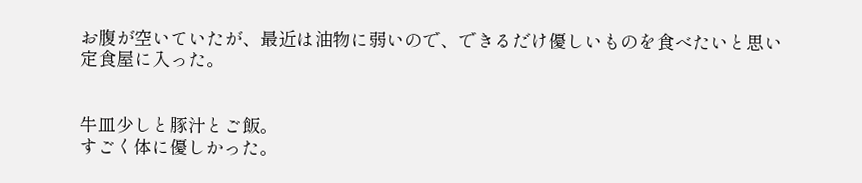お腹が空いていたが、最近は油物に弱いので、できるだけ優しいものを食べたいと思い定食屋に入った。


牛皿少しと豚汁とご飯。
すごく体に優しかった。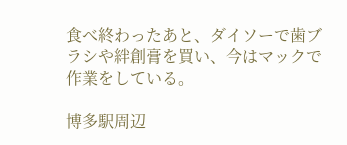食べ終わったあと、ダイソーで歯ブラシや絆創膏を買い、今はマックで作業をしている。

博多駅周辺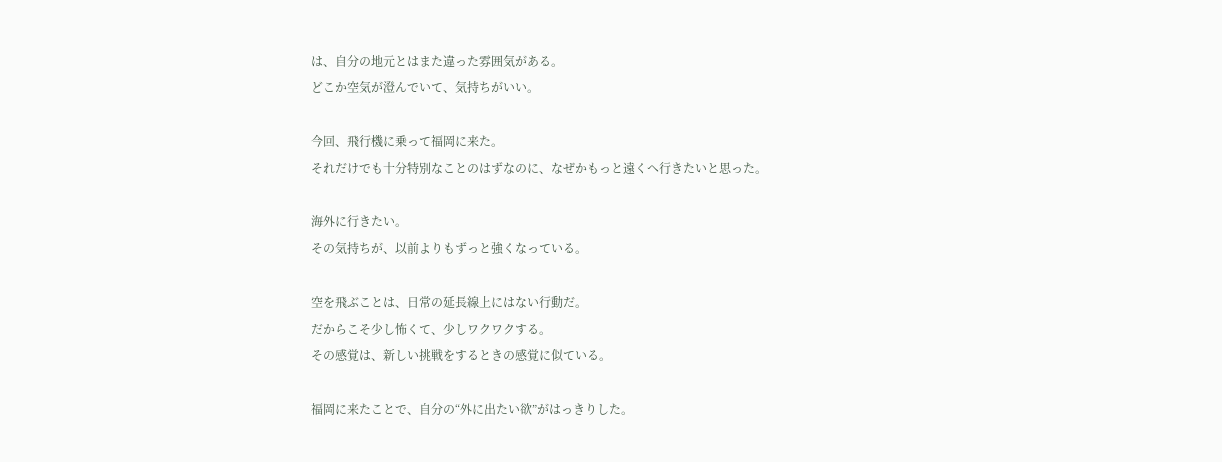は、自分の地元とはまた違った雰囲気がある。
どこか空気が澄んでいて、気持ちがいい。

今回、飛行機に乗って福岡に来た。
それだけでも十分特別なことのはずなのに、なぜかもっと遠くへ行きたいと思った。

海外に行きたい。
その気持ちが、以前よりもずっと強くなっている。

空を飛ぶことは、日常の延長線上にはない行動だ。
だからこそ少し怖くて、少しワクワクする。
その感覚は、新しい挑戦をするときの感覚に似ている。

福岡に来たことで、自分の“外に出たい欲”がはっきりした。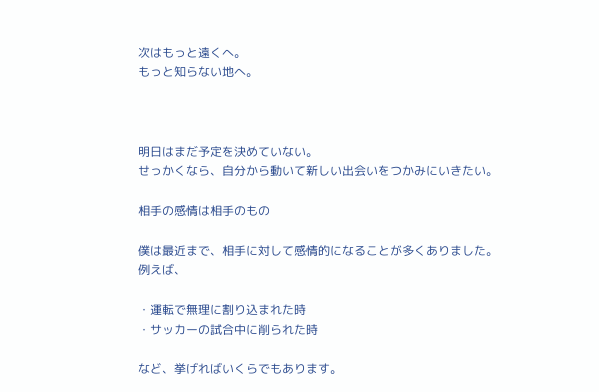次はもっと遠くへ。
もっと知らない地へ。



明日はまだ予定を決めていない。
せっかくなら、自分から動いて新しい出会いをつかみにいきたい。

相手の感情は相手のもの

僕は最近まで、相手に対して感情的になることが多くありました。
例えば、

・運転で無理に割り込まれた時
・サッカーの試合中に削られた時

など、挙げればいくらでもあります。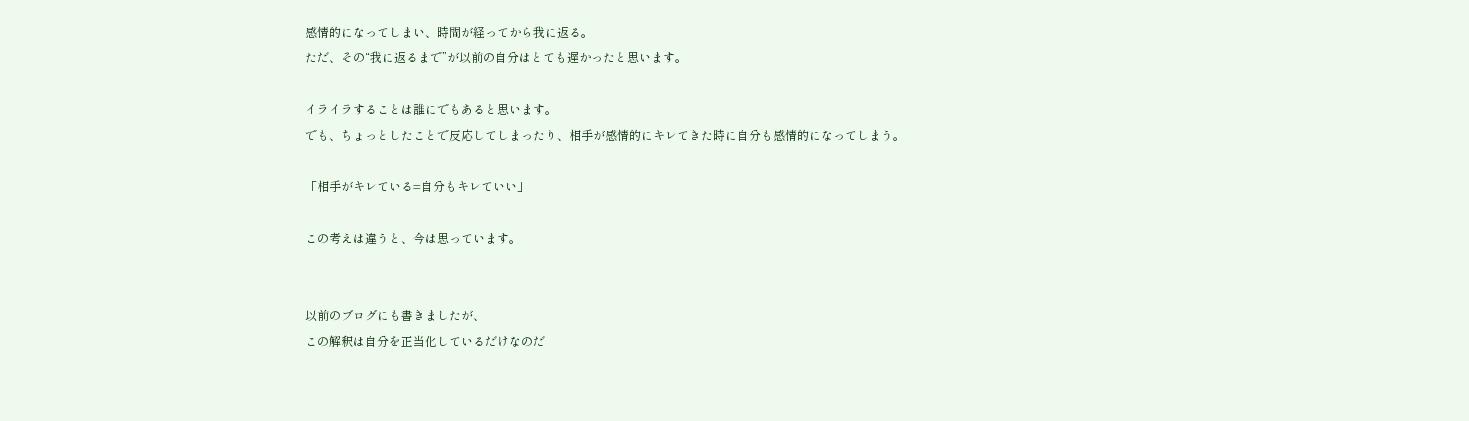感情的になってしまい、時間が経ってから我に返る。
ただ、その“我に返るまで”が以前の自分はとても遅かったと思います。

イライラすることは誰にでもあると思います。
でも、ちょっとしたことで反応してしまったり、相手が感情的にキレてきた時に自分も感情的になってしまう。

「相手がキレている=自分もキレていい」

この考えは違うと、今は思っています。


以前のブログにも書きましたが、
この解釈は自分を正当化しているだけなのだ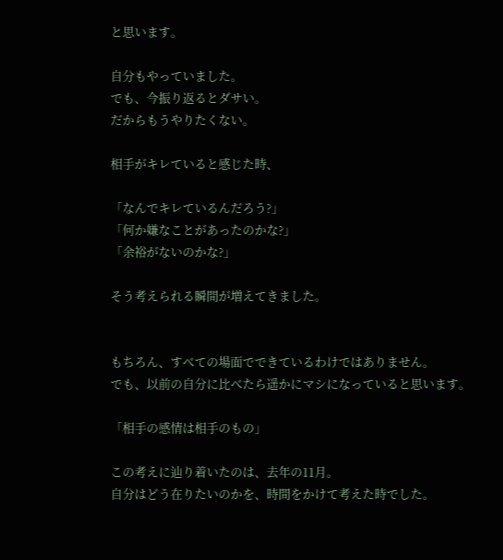と思います。

自分もやっていました。
でも、今振り返るとダサい。
だからもうやりたくない。

相手がキレていると感じた時、

「なんでキレているんだろう?」
「何か嫌なことがあったのかな?」
「余裕がないのかな?」

そう考えられる瞬間が増えてきました。


もちろん、すべての場面でできているわけではありません。
でも、以前の自分に比べたら遥かにマシになっていると思います。

「相手の感情は相手のもの」

この考えに辿り着いたのは、去年の11月。
自分はどう在りたいのかを、時間をかけて考えた時でした。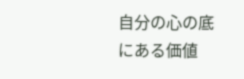自分の心の底にある価値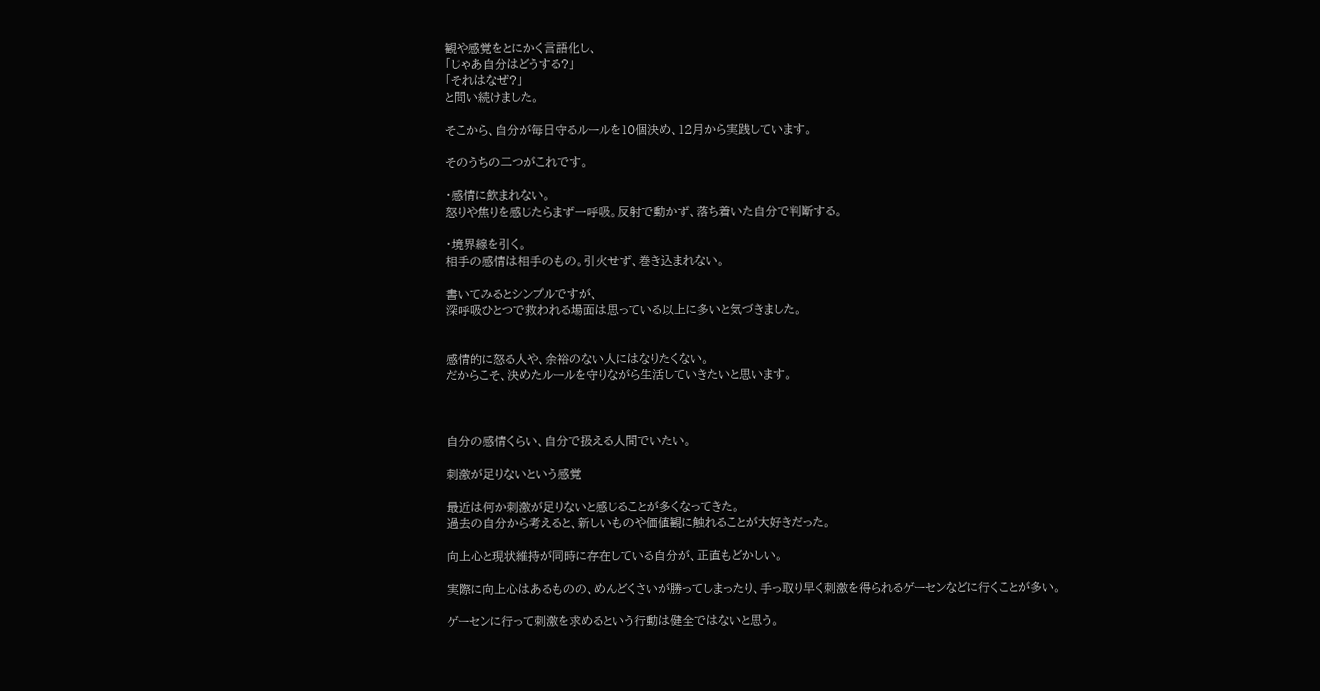観や感覚をとにかく言語化し、
「じゃあ自分はどうする?」
「それはなぜ?」
と問い続けました。

そこから、自分が毎日守るルールを10個決め、12月から実践しています。

そのうちの二つがこれです。

・感情に飲まれない。
怒りや焦りを感じたらまず一呼吸。反射で動かず、落ち着いた自分で判断する。

・境界線を引く。
相手の感情は相手のもの。引火せず、巻き込まれない。

書いてみるとシンプルですが、
深呼吸ひとつで救われる場面は思っている以上に多いと気づきました。


感情的に怒る人や、余裕のない人にはなりたくない。
だからこそ、決めたルールを守りながら生活していきたいと思います。



自分の感情くらい、自分で扱える人間でいたい。

刺激が足りないという感覚

最近は何か刺激が足りないと感じることが多くなってきた。
過去の自分から考えると、新しいものや価値観に触れることが大好きだった。

向上心と現状維持が同時に存在している自分が、正直もどかしい。

実際に向上心はあるものの、めんどくさいが勝ってしまったり、手っ取り早く刺激を得られるゲーセンなどに行くことが多い。

ゲーセンに行って刺激を求めるという行動は健全ではないと思う。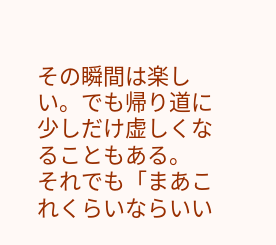その瞬間は楽しい。でも帰り道に少しだけ虚しくなることもある。
それでも「まあこれくらいならいい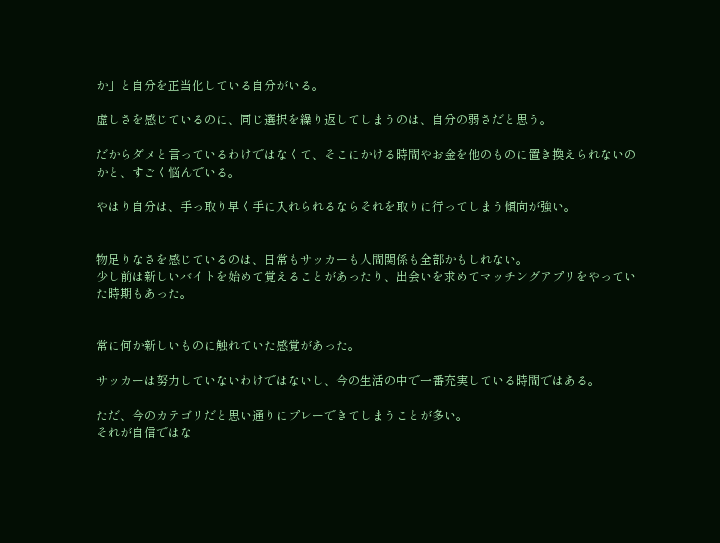か」と自分を正当化している自分がいる。

虚しさを感じているのに、同じ選択を繰り返してしまうのは、自分の弱さだと思う。

だからダメと言っているわけではなくて、そこにかける時間やお金を他のものに置き換えられないのかと、すごく悩んでいる。

やはり自分は、手っ取り早く手に入れられるならそれを取りに行ってしまう傾向が強い。


物足りなさを感じているのは、日常もサッカーも人間関係も全部かもしれない。
少し前は新しいバイトを始めて覚えることがあったり、出会いを求めてマッチングアプリをやっていた時期もあった。


常に何か新しいものに触れていた感覚があった。

サッカーは努力していないわけではないし、今の生活の中で一番充実している時間ではある。

ただ、今のカテゴリだと思い通りにプレーできてしまうことが多い。
それが自信ではな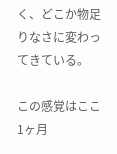く、どこか物足りなさに変わってきている。

この感覚はここ1ヶ月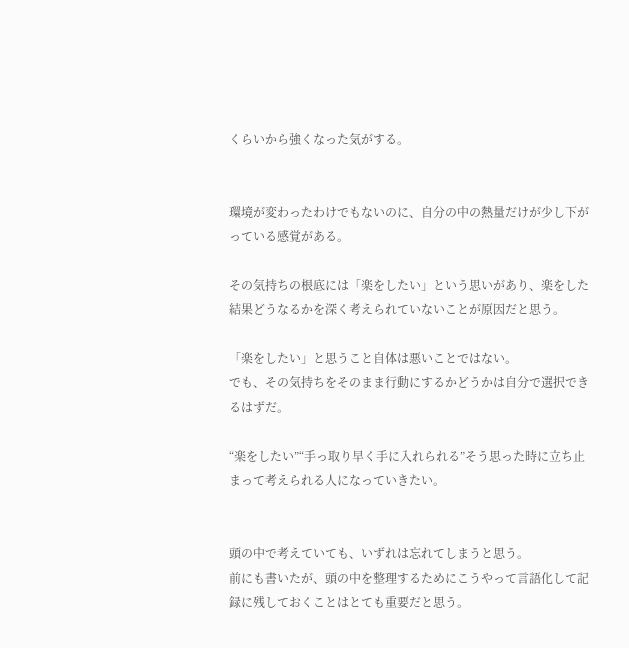くらいから強くなった気がする。


環境が変わったわけでもないのに、自分の中の熱量だけが少し下がっている感覚がある。

その気持ちの根底には「楽をしたい」という思いがあり、楽をした結果どうなるかを深く考えられていないことが原因だと思う。

「楽をしたい」と思うこと自体は悪いことではない。
でも、その気持ちをそのまま行動にするかどうかは自分で選択できるはずだ。

“楽をしたい”“手っ取り早く手に入れられる”そう思った時に立ち止まって考えられる人になっていきたい。


頭の中で考えていても、いずれは忘れてしまうと思う。
前にも書いたが、頭の中を整理するためにこうやって言語化して記録に残しておくことはとても重要だと思う。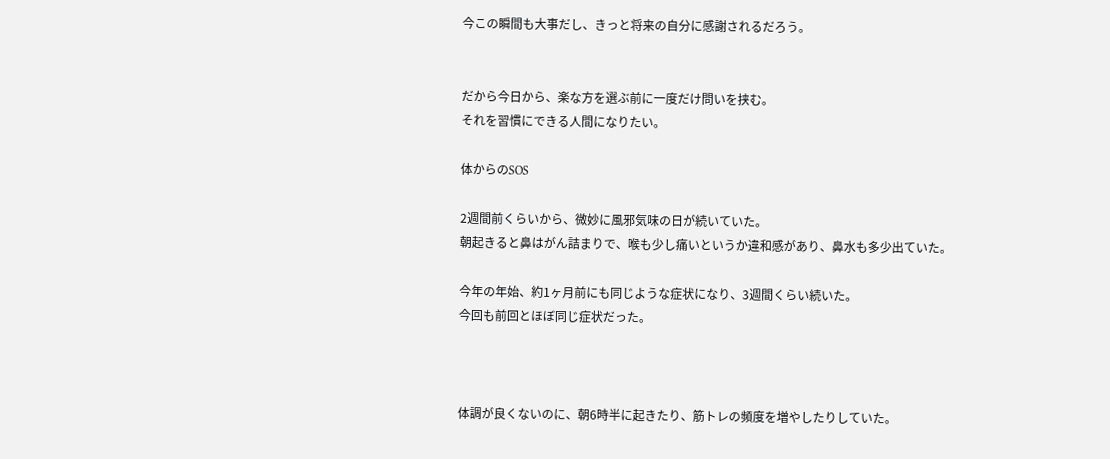今この瞬間も大事だし、きっと将来の自分に感謝されるだろう。


だから今日から、楽な方を選ぶ前に一度だけ問いを挟む。
それを習慣にできる人間になりたい。

体からのSOS

2週間前くらいから、微妙に風邪気味の日が続いていた。
朝起きると鼻はがん詰まりで、喉も少し痛いというか違和感があり、鼻水も多少出ていた。

今年の年始、約1ヶ月前にも同じような症状になり、3週間くらい続いた。
今回も前回とほぼ同じ症状だった。



体調が良くないのに、朝6時半に起きたり、筋トレの頻度を増やしたりしていた。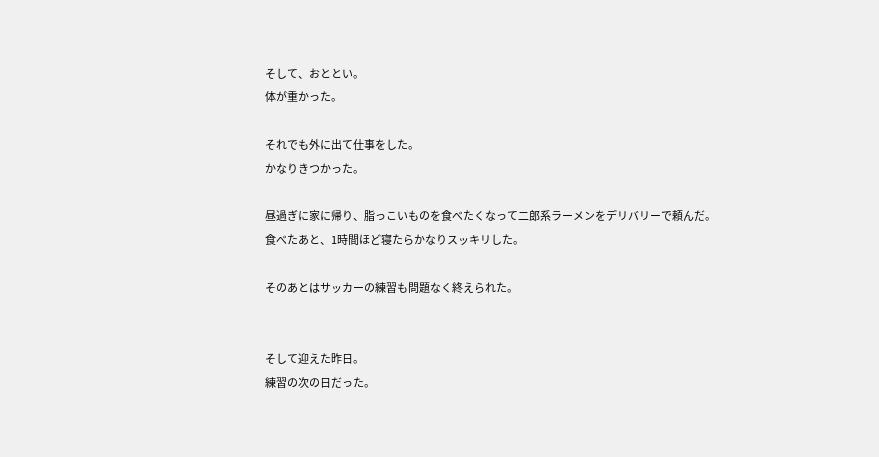そして、おととい。
体が重かった。

それでも外に出て仕事をした。
かなりきつかった。

昼過ぎに家に帰り、脂っこいものを食べたくなって二郎系ラーメンをデリバリーで頼んだ。
食べたあと、1時間ほど寝たらかなりスッキリした。

そのあとはサッカーの練習も問題なく終えられた。


そして迎えた昨日。
練習の次の日だった。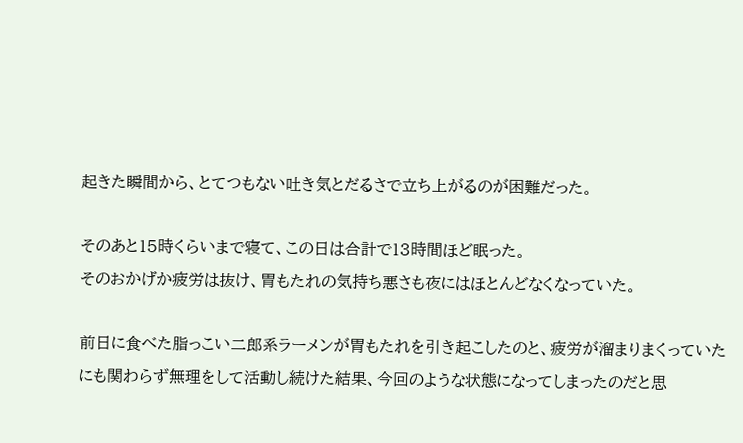起きた瞬間から、とてつもない吐き気とだるさで立ち上がるのが困難だった。

そのあと15時くらいまで寝て、この日は合計で13時間ほど眠った。
そのおかげか疲労は抜け、胃もたれの気持ち悪さも夜にはほとんどなくなっていた。

前日に食べた脂っこい二郎系ラーメンが胃もたれを引き起こしたのと、疲労が溜まりまくっていたにも関わらず無理をして活動し続けた結果、今回のような状態になってしまったのだと思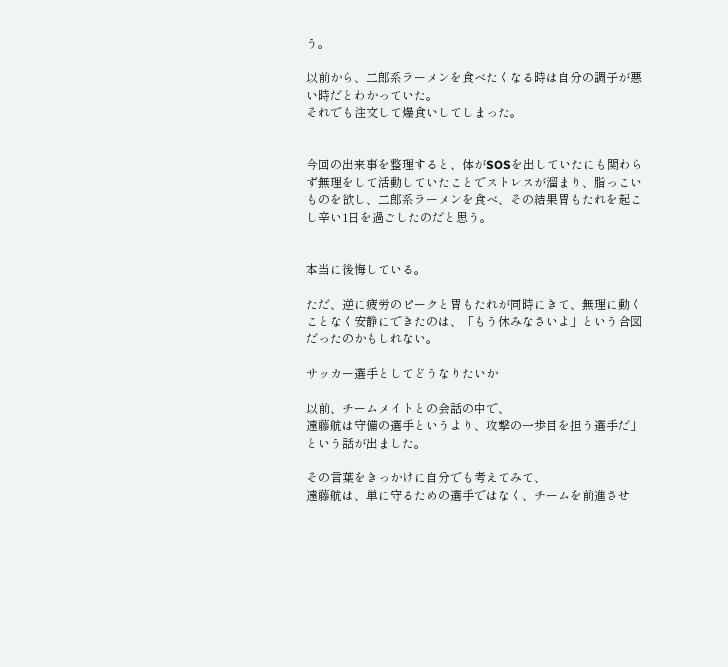う。

以前から、二郎系ラーメンを食べたくなる時は自分の調子が悪い時だとわかっていた。
それでも注文して爆食いしてしまった。


今回の出来事を整理すると、体がSOSを出していたにも関わらず無理をして活動していたことでストレスが溜まり、脂っこいものを欲し、二郎系ラーメンを食べ、その結果胃もたれを起こし辛い1日を過ごしたのだと思う。


本当に後悔している。

ただ、逆に疲労のピークと胃もたれが同時にきて、無理に動くことなく安静にできたのは、「もう休みなさいよ」という合図だったのかもしれない。

サッカー選手としてどうなりたいか

以前、チームメイトとの会話の中で、
遠藤航は守備の選手というより、攻撃の一歩目を担う選手だ」
という話が出ました。

その言葉をきっかけに自分でも考えてみて、
遠藤航は、単に守るための選手ではなく、チームを前進させ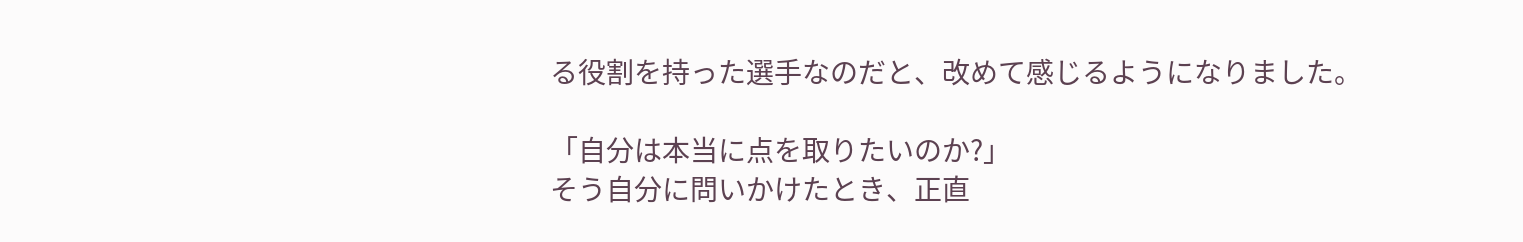る役割を持った選手なのだと、改めて感じるようになりました。

「自分は本当に点を取りたいのか?」
そう自分に問いかけたとき、正直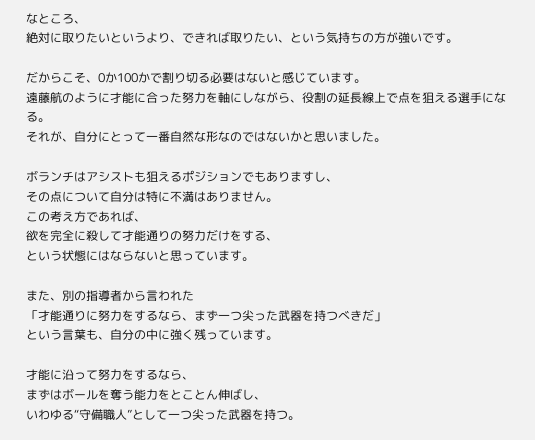なところ、
絶対に取りたいというより、できれば取りたい、という気持ちの方が強いです。

だからこそ、0か100かで割り切る必要はないと感じています。
遠藤航のように才能に合った努力を軸にしながら、役割の延長線上で点を狙える選手になる。
それが、自分にとって一番自然な形なのではないかと思いました。

ボランチはアシストも狙えるポジションでもありますし、
その点について自分は特に不満はありません。
この考え方であれば、
欲を完全に殺して才能通りの努力だけをする、
という状態にはならないと思っています。

また、別の指導者から言われた
「才能通りに努力をするなら、まず一つ尖った武器を持つべきだ」
という言葉も、自分の中に強く残っています。

才能に沿って努力をするなら、
まずはボールを奪う能力をとことん伸ばし、
いわゆる“守備職人”として一つ尖った武器を持つ。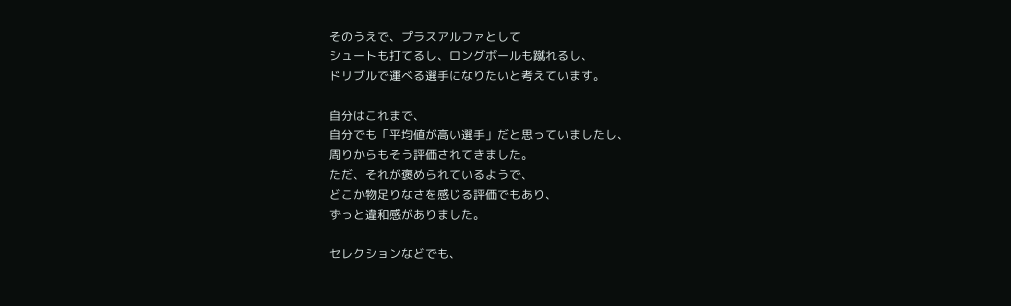そのうえで、プラスアルファとして
シュートも打てるし、ロングボールも蹴れるし、
ドリブルで運べる選手になりたいと考えています。

自分はこれまで、
自分でも「平均値が高い選手」だと思っていましたし、
周りからもそう評価されてきました。
ただ、それが褒められているようで、
どこか物足りなさを感じる評価でもあり、
ずっと違和感がありました。

セレクションなどでも、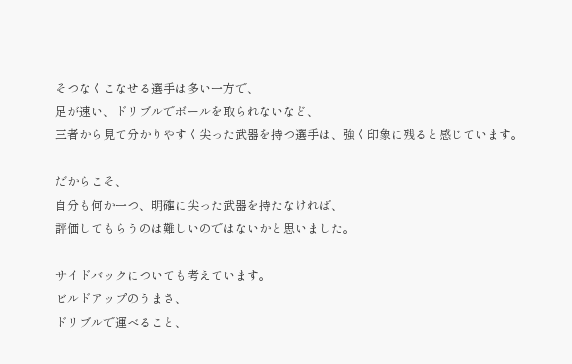そつなくこなせる選手は多い一方で、
足が速い、ドリブルでボールを取られないなど、
三者から見て分かりやすく尖った武器を持つ選手は、強く印象に残ると感じています。

だからこそ、
自分も何か一つ、明確に尖った武器を持たなければ、
評価してもらうのは難しいのではないかと思いました。

サイドバックについても考えています。
ビルドアップのうまさ、
ドリブルで運べること、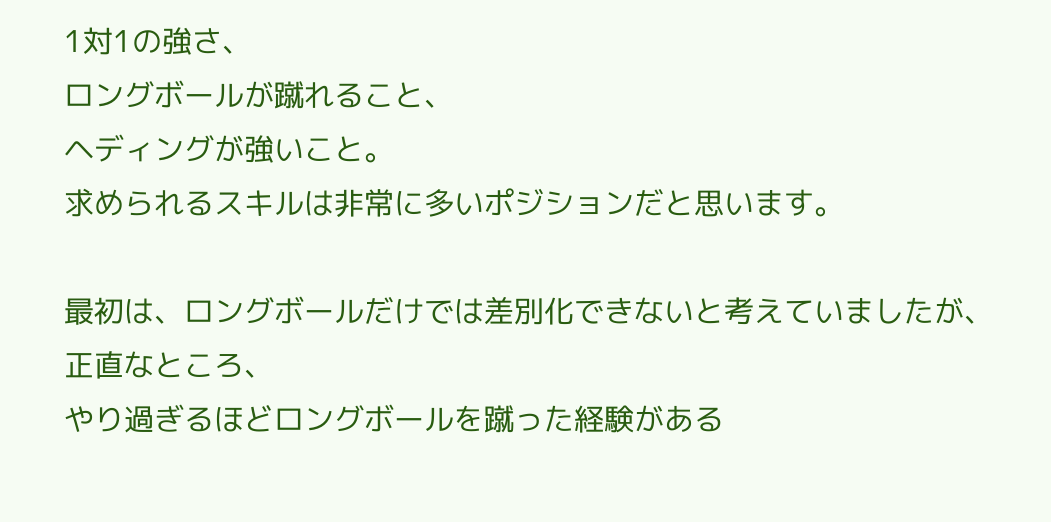1対1の強さ、
ロングボールが蹴れること、
ヘディングが強いこと。
求められるスキルは非常に多いポジションだと思います。

最初は、ロングボールだけでは差別化できないと考えていましたが、
正直なところ、
やり過ぎるほどロングボールを蹴った経験がある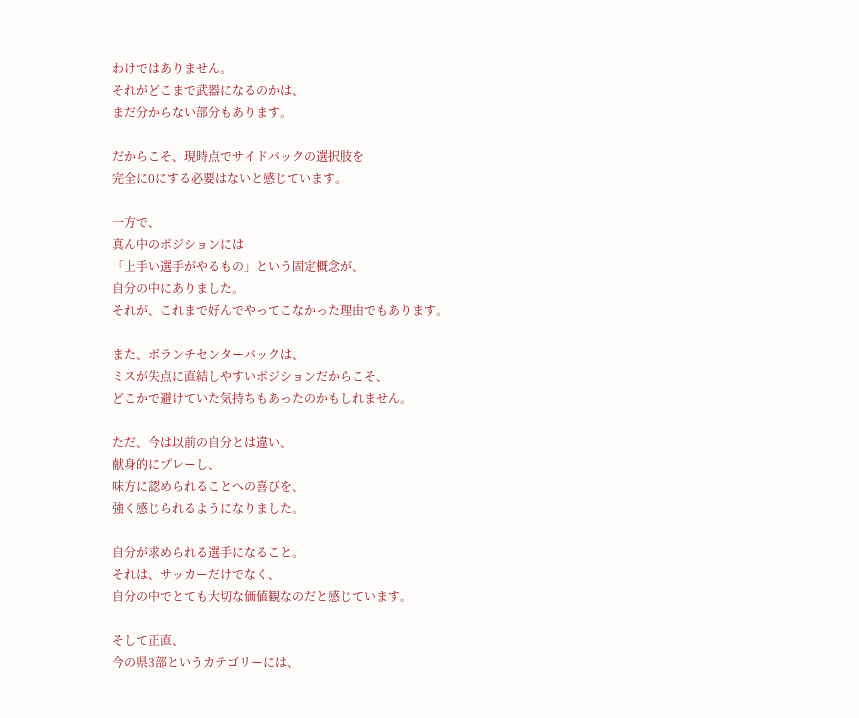わけではありません。
それがどこまで武器になるのかは、
まだ分からない部分もあります。

だからこそ、現時点でサイドバックの選択肢を
完全に0にする必要はないと感じています。

一方で、
真ん中のポジションには
「上手い選手がやるもの」という固定概念が、
自分の中にありました。
それが、これまで好んでやってこなかった理由でもあります。

また、ボランチセンターバックは、
ミスが失点に直結しやすいポジションだからこそ、
どこかで避けていた気持ちもあったのかもしれません。

ただ、今は以前の自分とは違い、
献身的にプレーし、
味方に認められることへの喜びを、
強く感じられるようになりました。

自分が求められる選手になること。
それは、サッカーだけでなく、
自分の中でとても大切な価値観なのだと感じています。

そして正直、
今の県3部というカテゴリーには、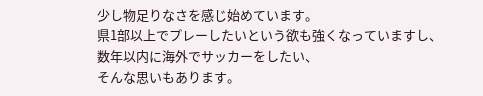少し物足りなさを感じ始めています。
県1部以上でプレーしたいという欲も強くなっていますし、
数年以内に海外でサッカーをしたい、
そんな思いもあります。